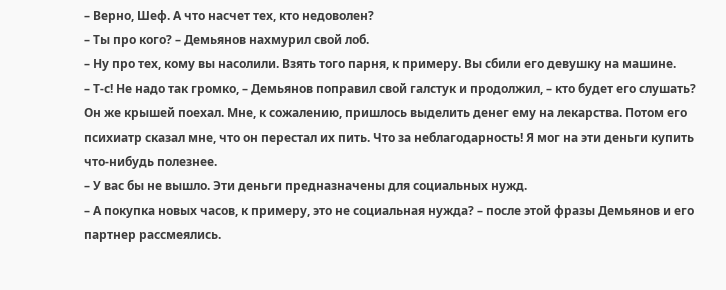– Верно, Шеф. А что насчет тех, кто недоволен?
– Ты про кого? – Демьянов нахмурил свой лоб.
– Ну про тех, кому вы насолили. Взять того парня, к примеру. Вы сбили его девушку на машине.
– Т-с! Не надо так громко, – Демьянов поправил свой галстук и продолжил, – кто будет его слушать? Он же крышей поехал. Мне, к сожалению, пришлось выделить денег ему на лекарства. Потом его психиатр сказал мне, что он перестал их пить. Что за неблагодарность! Я мог на эти деньги купить что-нибудь полезнее.
– У вас бы не вышло. Эти деньги предназначены для социальных нужд.
– А покупка новых часов, к примеру, это не социальная нужда? – после этой фразы Демьянов и его партнер рассмеялись.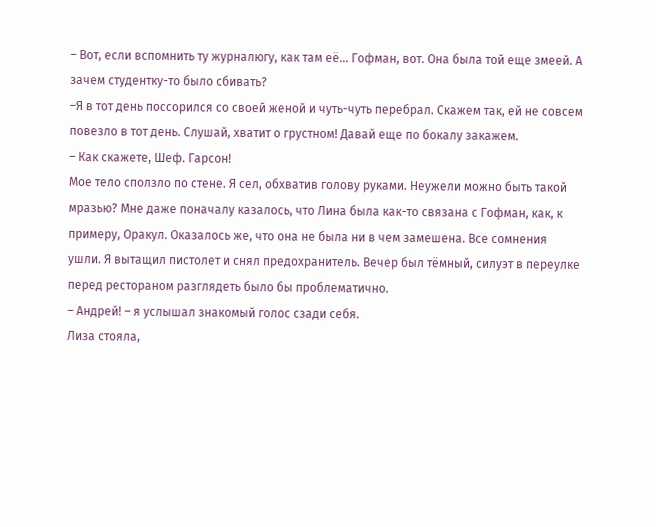– Вот, если вспомнить ту журналюгу, как там её... Гофман, вот. Она была той еще змеей. А зачем студентку-то было сбивать?
–Я в тот день поссорился со своей женой и чуть-чуть перебрал. Скажем так, ей не совсем повезло в тот день. Слушай, хватит о грустном! Давай еще по бокалу закажем.
– Как скажете, Шеф. Гарсон!
Мое тело сползло по стене. Я сел, обхватив голову руками. Неужели можно быть такой мразью? Мне даже поначалу казалось, что Лина была как-то связана с Гофман, как, к примеру, Оракул. Оказалось же, что она не была ни в чем замешена. Все сомнения ушли. Я вытащил пистолет и снял предохранитель. Вечер был тёмный, силуэт в переулке перед рестораном разглядеть было бы проблематично.
– Андрей! – я услышал знакомый голос сзади себя.
Лиза стояла,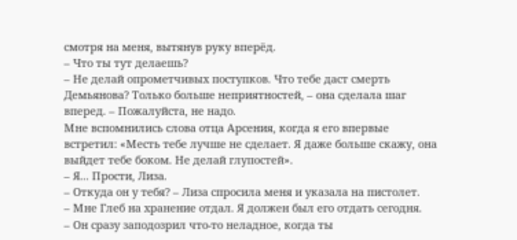смотря на меня, вытянув руку вперёд.
– Что ты тут делаешь?
– Не делай опрометчивых поступков. Что тебе даст смерть Демьянова? Только больше неприятностей, – она сделала шаг вперед. – Пожалуйста, не надо.
Мне вспомнились слова отца Арсения, когда я его впервые встретил: «Месть тебе лучше не сделает. Я даже больше скажу, она выйдет тебе боком. Не делай глупостей».
– Я... Прости, Лиза.
– Откуда он у тебя? – Лиза спросила меня и указала на пистолет.
– Мне Глеб на хранение отдал. Я должен был его отдать сегодня.
– Он сразу заподозрил что-то неладное, когда ты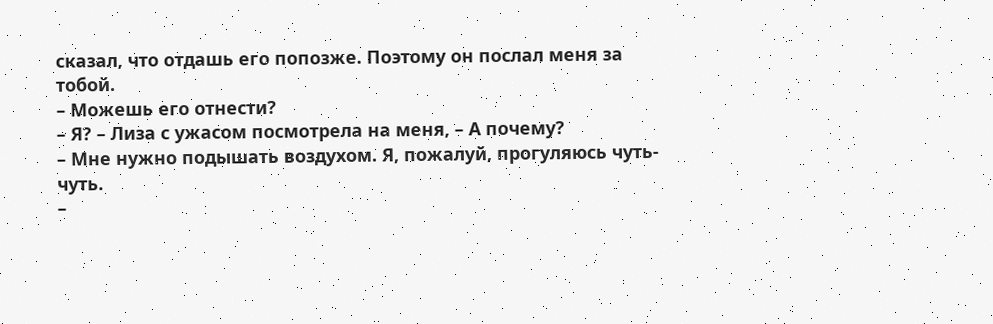сказал, что отдашь его попозже. Поэтому он послал меня за тобой.
– Можешь его отнести?
– Я? – Лиза с ужасом посмотрела на меня, – А почему?
– Мне нужно подышать воздухом. Я, пожалуй, прогуляюсь чуть-чуть.
–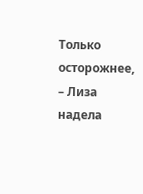Только осторожнее, – Лиза надела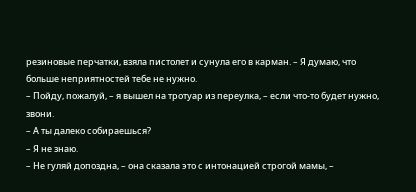резиновые перчатки, взяла пистолет и сунула его в карман. – Я думаю, что больше неприятностей тебе не нужно.
– Пойду, пожалуй, – я вышел на тротуар из переулка, – если что-то будет нужно, звони.
– А ты далеко собираешься?
– Я не знаю.
– Не гуляй допоздна, – она сказала это с интонацией строгой мамы, –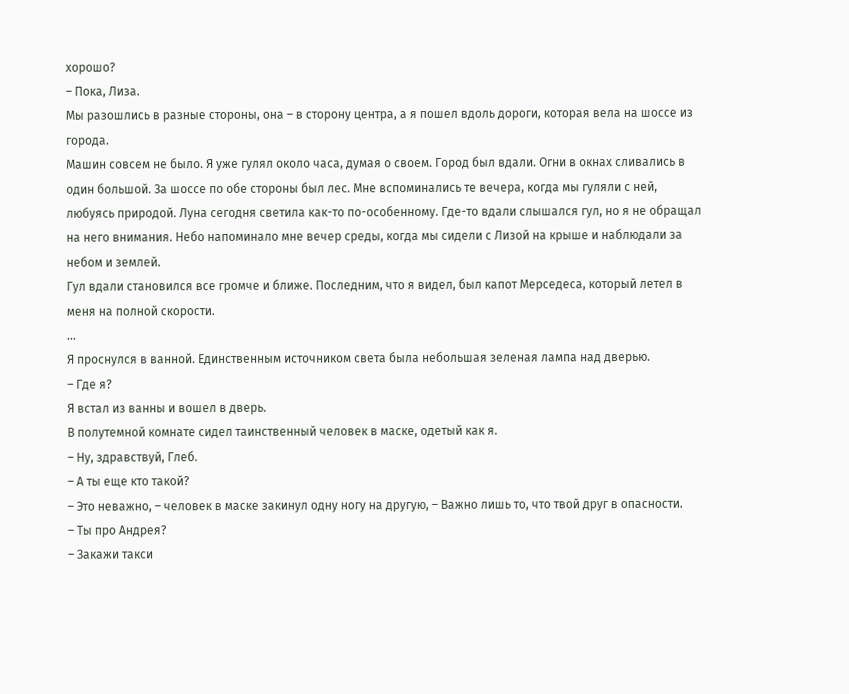хорошо?
– Пока, Лиза.
Мы разошлись в разные стороны, она – в сторону центра, а я пошел вдоль дороги, которая вела на шоссе из города.
Машин совсем не было. Я уже гулял около часа, думая о своем. Город был вдали. Огни в окнах сливались в один большой. За шоссе по обе стороны был лес. Мне вспоминались те вечера, когда мы гуляли с ней, любуясь природой. Луна сегодня светила как-то по-особенному. Где-то вдали слышался гул, но я не обращал на него внимания. Небо напоминало мне вечер среды, когда мы сидели с Лизой на крыше и наблюдали за небом и землей.
Гул вдали становился все громче и ближе. Последним, что я видел, был капот Мерседеса, который летел в меня на полной скорости.
…
Я проснулся в ванной. Единственным источником света была небольшая зеленая лампа над дверью.
– Где я?
Я встал из ванны и вошел в дверь.
В полутемной комнате сидел таинственный человек в маске, одетый как я.
– Ну, здравствуй, Глеб.
– А ты еще кто такой?
– Это неважно, – человек в маске закинул одну ногу на другую, – Важно лишь то, что твой друг в опасности.
– Ты про Андрея?
– Закажи такси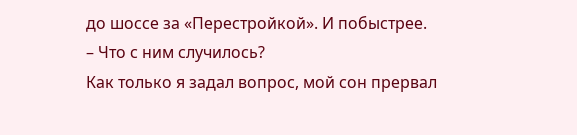до шоссе за «Перестройкой». И побыстрее.
– Что с ним случилось?
Как только я задал вопрос, мой сон прервал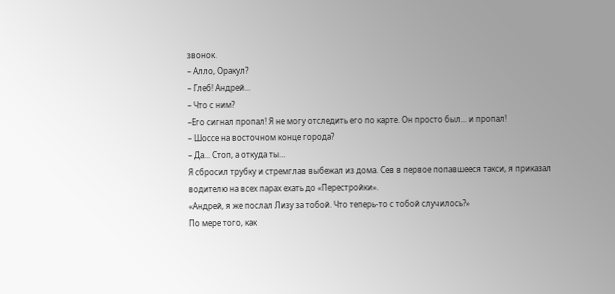звонок.
– Алло, Оракул?
– Глеб! Андрей...
– Что с ним?
–Его сигнал пропал! Я не могу отследить его по карте. Он просто был... и пропал!
– Шоссе на восточном конце города?
– Да... Стоп, а откуда ты…
Я сбросил трубку и стремглав выбежал из дома. Сев в первое попавшееся такси, я приказал водителю на всех парах ехать до «Перестройки».
«Андрей, я же послал Лизу за тобой. Что теперь-то с тобой случилось?»
По мере того, как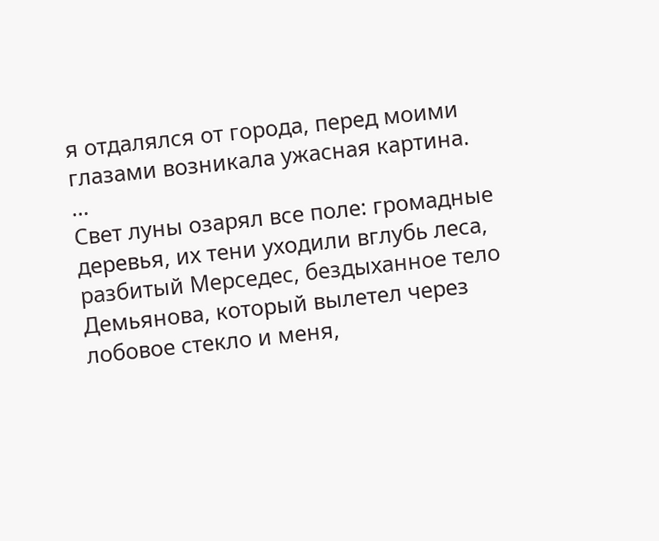я отдалялся от города, перед моими глазами возникала ужасная картина.
…
Свет луны озарял все поле: громадные деревья, их тени уходили вглубь леса, разбитый Мерседес, бездыханное тело Демьянова, который вылетел через лобовое стекло и меня,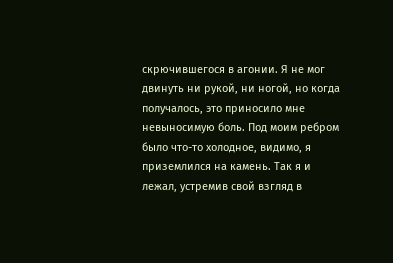скрючившегося в агонии. Я не мог двинуть ни рукой, ни ногой, но когда получалось, это приносило мне невыносимую боль. Под моим ребром было что-то холодное, видимо, я приземлился на камень. Так я и лежал, устремив свой взгляд в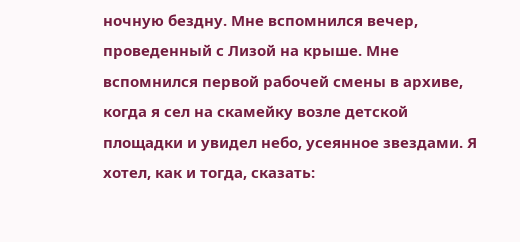ночную бездну. Мне вспомнился вечер, проведенный с Лизой на крыше. Мне вспомнился первой рабочей смены в архиве, когда я сел на скамейку возле детской площадки и увидел небо, усеянное звездами. Я хотел, как и тогда, сказать: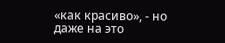«как красиво», - но даже на это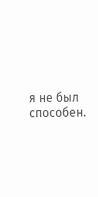я не был способен.